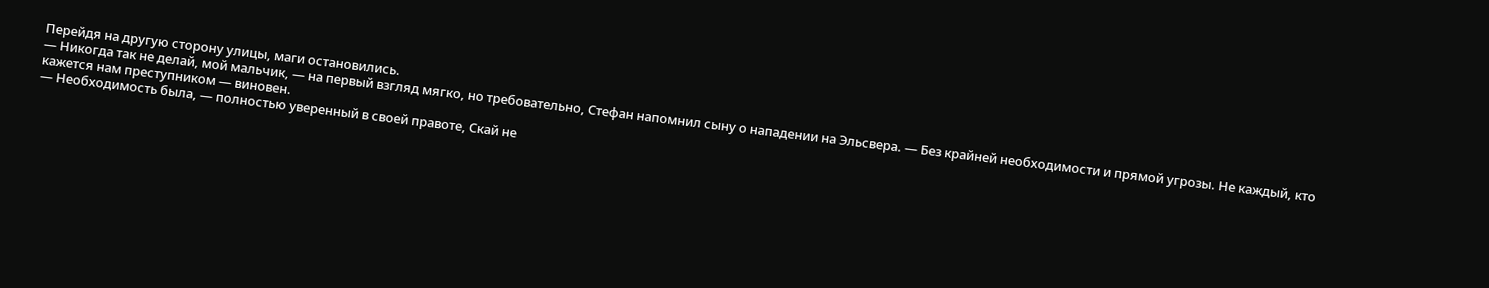Перейдя на другую сторону улицы, маги остановились.
— Никогда так не делай, мой мальчик, — на первый взгляд мягко, но требовательно, Стефан напомнил сыну о нападении на Эльсвера. — Без крайней необходимости и прямой угрозы. Не каждый, кто кажется нам преступником — виновен.
— Необходимость была, — полностью уверенный в своей правоте, Скай не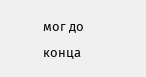мог до конца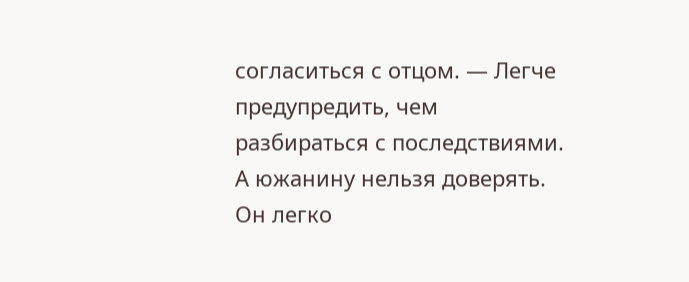согласиться с отцом. — Легче предупредить, чем разбираться с последствиями. А южанину нельзя доверять. Он легко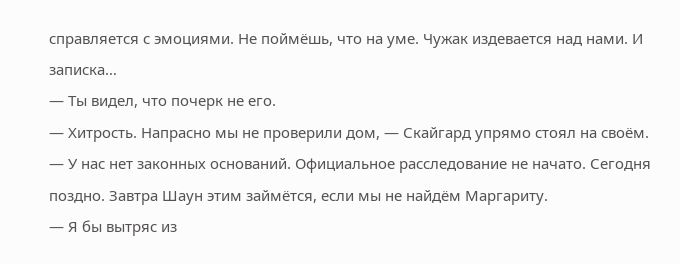справляется с эмоциями. Не поймёшь, что на уме. Чужак издевается над нами. И записка…
— Ты видел, что почерк не его.
— Хитрость. Напрасно мы не проверили дом, — Скайгард упрямо стоял на своём.
— У нас нет законных оснований. Официальное расследование не начато. Сегодня поздно. Завтра Шаун этим займётся, если мы не найдём Маргариту.
— Я бы вытряс из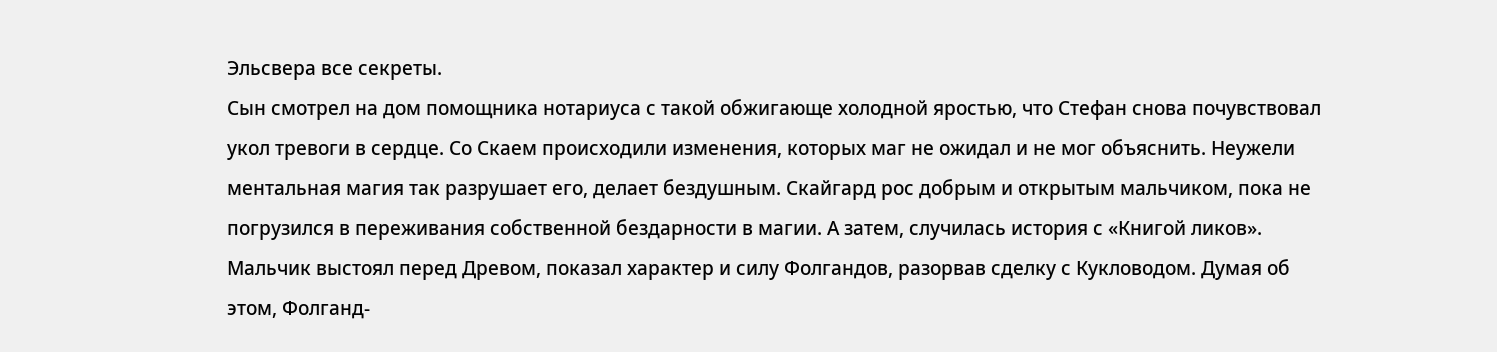Эльсвера все секреты.
Сын смотрел на дом помощника нотариуса с такой обжигающе холодной яростью, что Стефан снова почувствовал укол тревоги в сердце. Со Скаем происходили изменения, которых маг не ожидал и не мог объяснить. Неужели ментальная магия так разрушает его, делает бездушным. Скайгард рос добрым и открытым мальчиком, пока не погрузился в переживания собственной бездарности в магии. А затем, случилась история с «Книгой ликов». Мальчик выстоял перед Древом, показал характер и силу Фолгандов, разорвав сделку с Кукловодом. Думая об этом, Фолганд-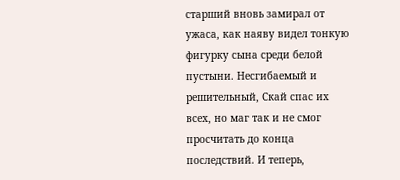старший вновь замирал от ужаса, как наяву видел тонкую фигурку сына среди белой пустыни. Несгибаемый и решительный, Скай спас их всех, но маг так и не смог просчитать до конца последствий. И теперь,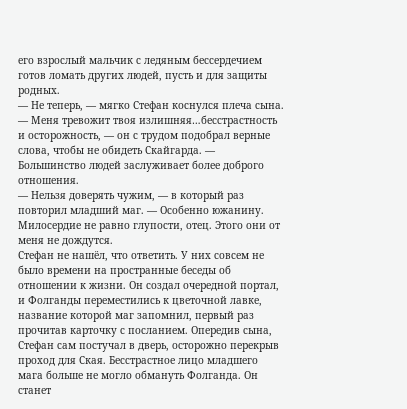его взрослый мальчик с ледяным бессердечием готов ломать других людей, пусть и для защиты родных.
— Не теперь, — мягко Стефан коснулся плеча сына. — Меня тревожит твоя излишняя…бесстрастность и осторожность, — он с трудом подобрал верные слова, чтобы не обидеть Скайгарда. — Большинство людей заслуживает более доброго отношения.
— Нельзя доверять чужим, — в который раз повторил младший маг. — Особенно южанину. Милосердие не равно глупости, отец. Этого они от меня не дождутся.
Стефан не нашёл, что ответить. У них совсем не было времени на пространные беседы об отношении к жизни. Он создал очередной портал, и Фолганды переместились к цветочной лавке, название которой маг запомнил, первый раз прочитав карточку с посланием. Опередив сына, Стефан сам постучал в дверь, осторожно перекрыв проход для Ская. Бесстрастное лицо младшего мага больше не могло обмануть Фолганда. Он станет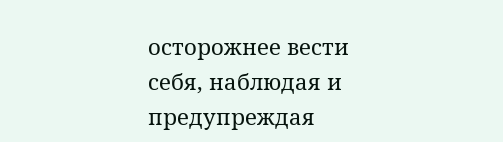осторожнее вести себя, наблюдая и предупреждая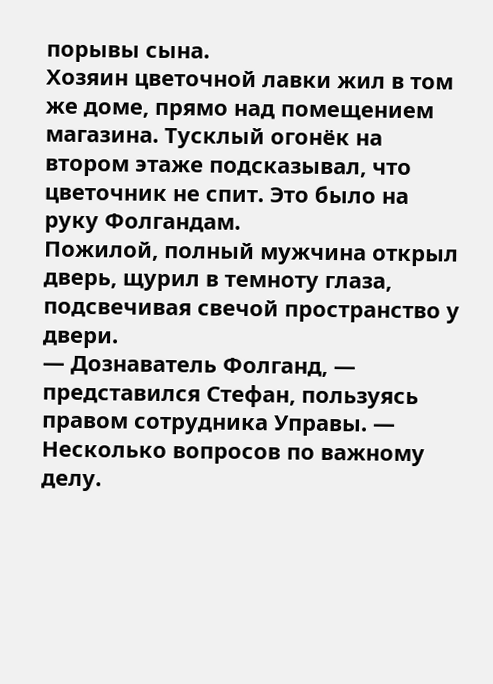порывы сына.
Хозяин цветочной лавки жил в том же доме, прямо над помещением магазина. Тусклый огонёк на втором этаже подсказывал, что цветочник не спит. Это было на руку Фолгандам.
Пожилой, полный мужчина открыл дверь, щурил в темноту глаза, подсвечивая свечой пространство у двери.
— Дознаватель Фолганд, — представился Стефан, пользуясь правом сотрудника Управы. — Несколько вопросов по важному делу.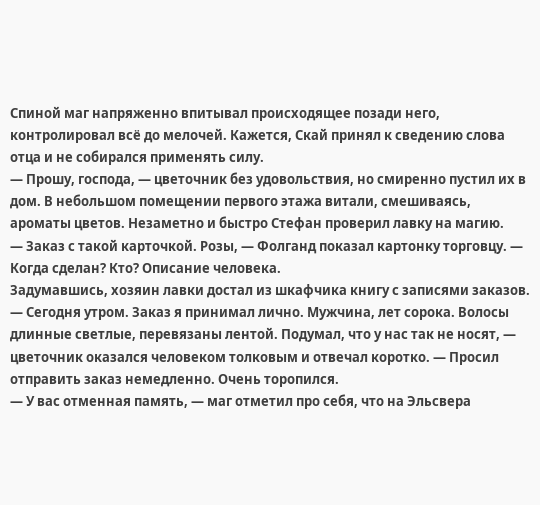Спиной маг напряженно впитывал происходящее позади него, контролировал всё до мелочей. Кажется, Скай принял к сведению слова отца и не собирался применять силу.
— Прошу, господа, — цветочник без удовольствия, но смиренно пустил их в дом. В небольшом помещении первого этажа витали, смешиваясь, ароматы цветов. Незаметно и быстро Стефан проверил лавку на магию.
— Заказ с такой карточкой. Розы, — Фолганд показал картонку торговцу. — Когда сделан? Кто? Описание человека.
Задумавшись, хозяин лавки достал из шкафчика книгу с записями заказов.
— Сегодня утром. Заказ я принимал лично. Мужчина, лет сорока. Волосы длинные светлые, перевязаны лентой. Подумал, что у нас так не носят, — цветочник оказался человеком толковым и отвечал коротко. — Просил отправить заказ немедленно. Очень торопился.
— У вас отменная память, — маг отметил про себя, что на Эльсвера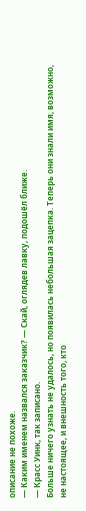описание не похоже.
— Каким именем назвался заказчик? — Скай, оглядев лавку, подошёл ближе.
— Красс Уинк, так записано.
Больше ничего узнать не удалось, но появилась небольшая зацепка. Теперь они знали имя, возможно, не настоящее, и внешность того, кто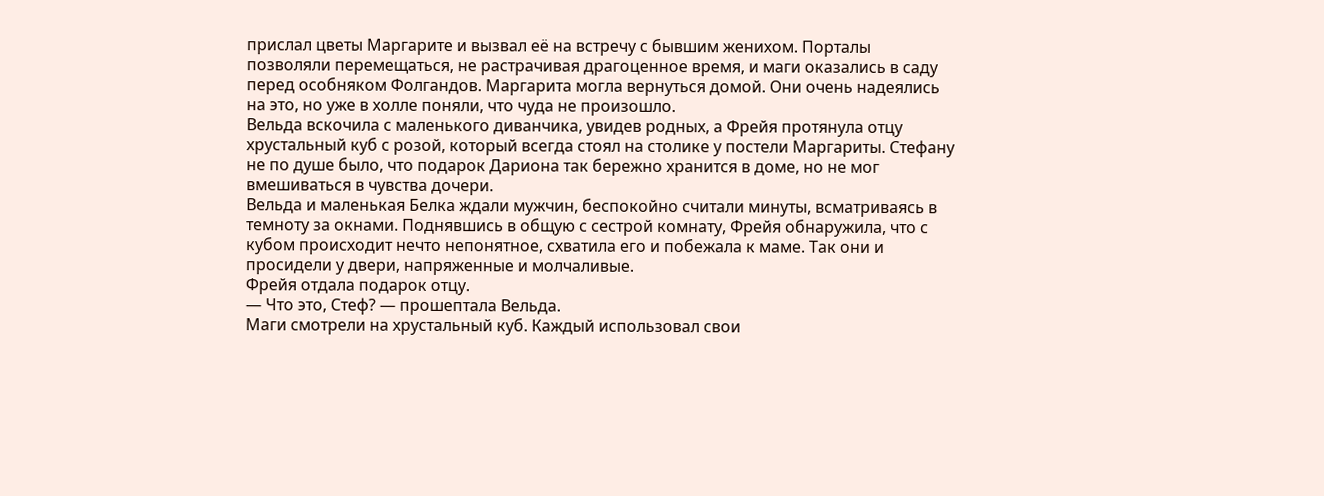прислал цветы Маргарите и вызвал её на встречу с бывшим женихом. Порталы позволяли перемещаться, не растрачивая драгоценное время, и маги оказались в саду перед особняком Фолгандов. Маргарита могла вернуться домой. Они очень надеялись на это, но уже в холле поняли, что чуда не произошло.
Вельда вскочила с маленького диванчика, увидев родных, а Фрейя протянула отцу хрустальный куб с розой, который всегда стоял на столике у постели Маргариты. Стефану не по душе было, что подарок Дариона так бережно хранится в доме, но не мог вмешиваться в чувства дочери.
Вельда и маленькая Белка ждали мужчин, беспокойно считали минуты, всматриваясь в темноту за окнами. Поднявшись в общую с сестрой комнату, Фрейя обнаружила, что с кубом происходит нечто непонятное, схватила его и побежала к маме. Так они и просидели у двери, напряженные и молчаливые.
Фрейя отдала подарок отцу.
— Что это, Стеф? — прошептала Вельда.
Маги смотрели на хрустальный куб. Каждый использовал свои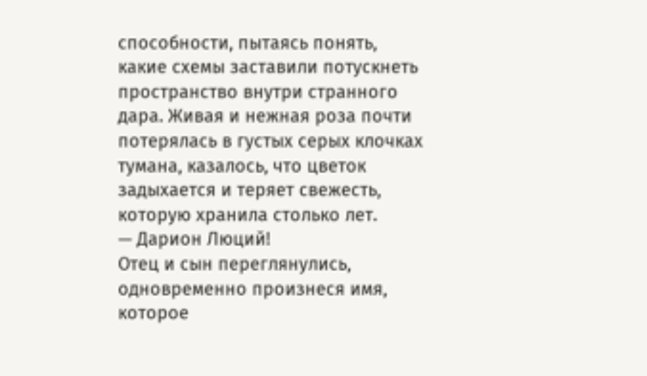способности, пытаясь понять, какие схемы заставили потускнеть пространство внутри странного дара. Живая и нежная роза почти потерялась в густых серых клочках тумана, казалось, что цветок задыхается и теряет свежесть, которую хранила столько лет.
— Дарион Люций!
Отец и сын переглянулись, одновременно произнеся имя, которое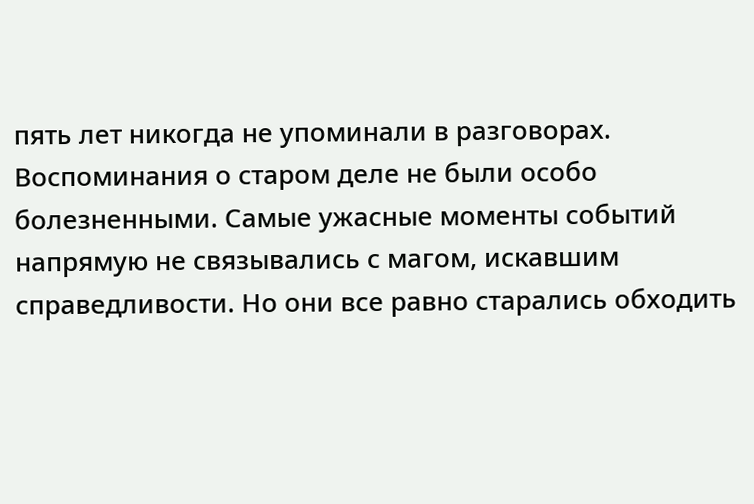пять лет никогда не упоминали в разговорах. Воспоминания о старом деле не были особо болезненными. Самые ужасные моменты событий напрямую не связывались с магом, искавшим справедливости. Но они все равно старались обходить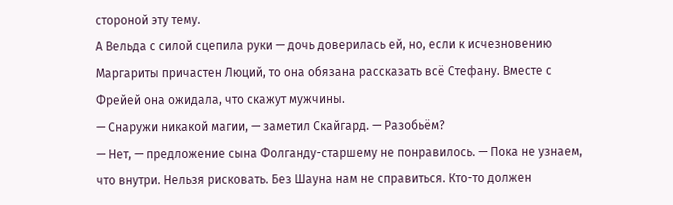стороной эту тему.
А Вельда с силой сцепила руки — дочь доверилась ей, но, если к исчезновению Маргариты причастен Люций, то она обязана рассказать всё Стефану. Вместе с Фрейей она ожидала, что скажут мужчины.
— Снаружи никакой магии, — заметил Скайгард. — Разобьём?
— Нет, — предложение сына Фолганду-старшему не понравилось. — Пока не узнаем, что внутри. Нельзя рисковать. Без Шауна нам не справиться. Кто-то должен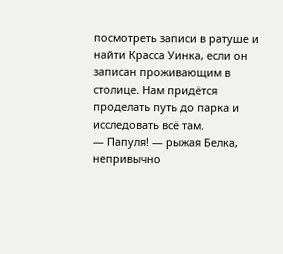посмотреть записи в ратуше и найти Красса Уинка, если он записан проживающим в столице. Нам придётся проделать путь до парка и исследовать всё там.
— Папуля! — рыжая Белка, непривычно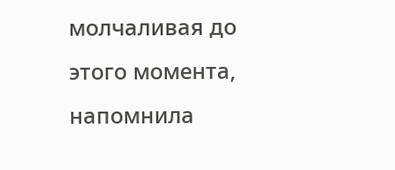молчаливая до этого момента, напомнила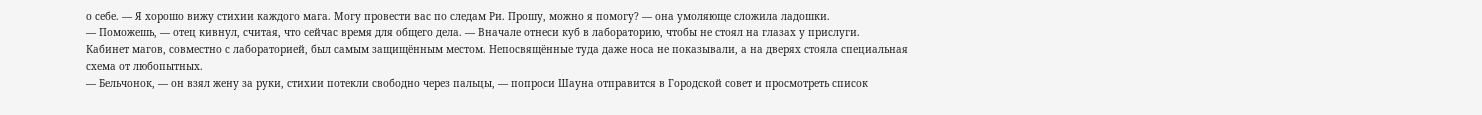о себе. — Я хорошо вижу стихии каждого мага. Могу провести вас по следам Ри. Прошу, можно я помогу? — она умоляюще сложила ладошки.
— Поможешь, — отец кивнул, считая, что сейчас время для общего дела. — Вначале отнеси куб в лабораторию, чтобы не стоял на глазах у прислуги.
Кабинет магов, совместно с лабораторией, был самым защищённым местом. Непосвящённые туда даже носа не показывали, а на дверях стояла специальная схема от любопытных.
— Бельчонок, — он взял жену за руки, стихии потекли свободно через пальцы, — попроси Шауна отправится в Городской совет и просмотреть список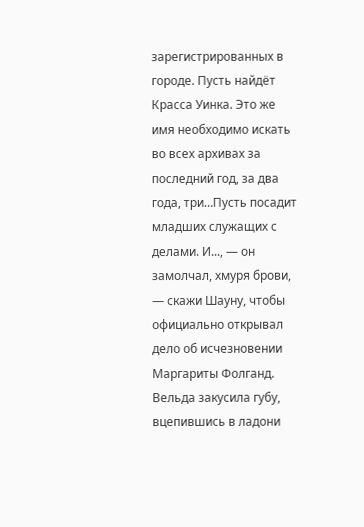зарегистрированных в городе. Пусть найдёт Красса Уинка. Это же имя необходимо искать во всех архивах за последний год, за два года, три…Пусть посадит младших служащих с делами. И..., — он замолчал, хмуря брови, — скажи Шауну, чтобы официально открывал дело об исчезновении Маргариты Фолганд.
Вельда закусила губу, вцепившись в ладони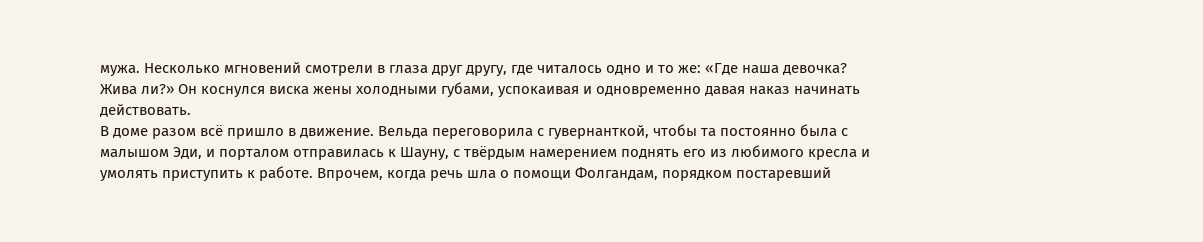мужа. Несколько мгновений смотрели в глаза друг другу, где читалось одно и то же: «Где наша девочка? Жива ли?» Он коснулся виска жены холодными губами, успокаивая и одновременно давая наказ начинать действовать.
В доме разом всё пришло в движение. Вельда переговорила с гувернанткой, чтобы та постоянно была с малышом Эди, и порталом отправилась к Шауну, с твёрдым намерением поднять его из любимого кресла и умолять приступить к работе. Впрочем, когда речь шла о помощи Фолгандам, порядком постаревший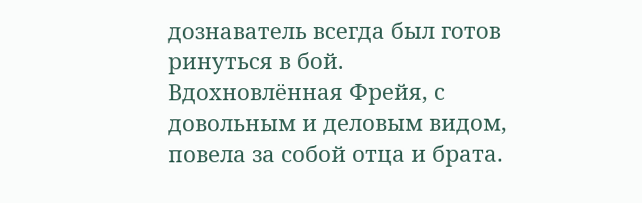дознаватель всегда был готов ринуться в бой.
Вдохновлённая Фрейя, с довольным и деловым видом, повела за собой отца и брата.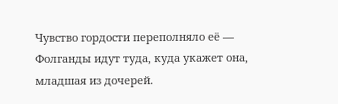Чувство гордости переполняло её — Фолганды идут туда, куда укажет она, младшая из дочерей.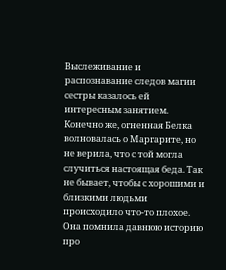Выслеживание и распознавание следов магии сестры казалось ей интересным занятием. Конечно же, огненная Белка волновалась о Маргарите, но не верила, что с той могла случиться настоящая беда. Так не бывает, чтобы с хорошими и близкими людьми происходило что-то плохое. Она помнила давнюю историю про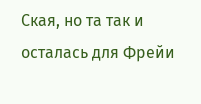Ская, но та так и осталась для Фрейи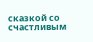сказкой со счастливым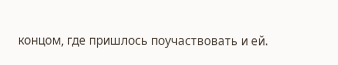концом, где пришлось поучаствовать и ей.